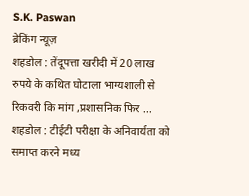S.K. Paswan
ब्रेकिंग न्यूज़
शहडोल : तेंदूपत्ता खरीदी में 20 लाख रुपये के कथित घोटाला भाग्यशाली से रिकवरी कि मांग ,प्रशासनिक फिर ... शहडोल : टीईटी परीक्षा के अनिवार्यता को समाप्त करने मध्य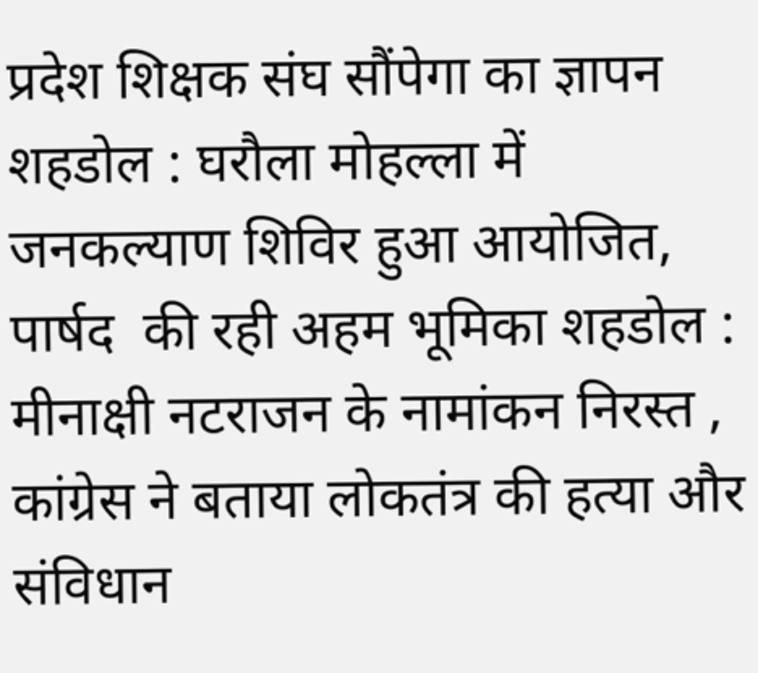प्रदेश शिक्षक संघ सौंपेगा का ज्ञापन शहडोल : घरौला मोहल्ला में जनकल्याण शिविर हुआ आयोजित, पार्षद  की रही अहम भूमिका शहडोल : मीनाक्षी नटराजन के नामांकन निरस्त , कांग्रेस ने बताया लोकतंत्र की हत्या और संविधान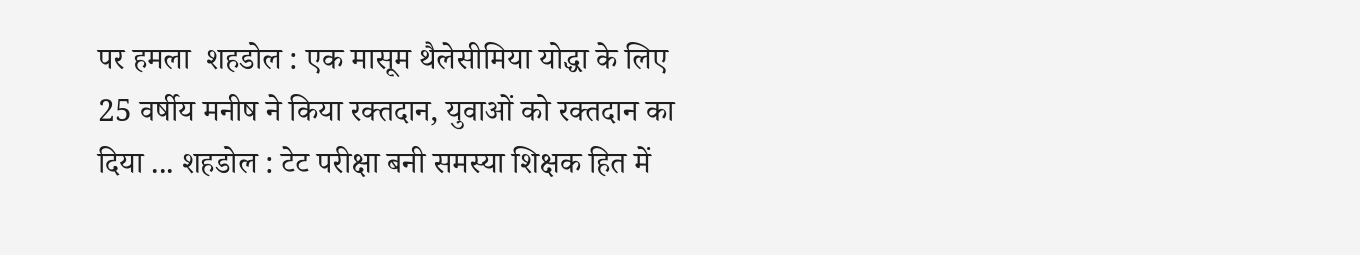पर हमला  शहडोल : एक मासूम थैलेसीमिया योद्धा के लिए 25 वर्षीय मनीष ने किया रक्तदान, युवाओं को रक्तदान का दिया ... शहडोल : टेट परीक्षा बनी समस्या शिक्षक हित में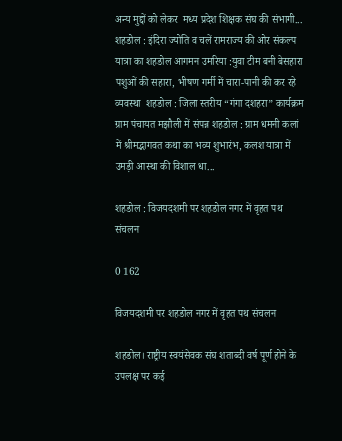अन्य मुद्दों को लेकर  मध्य प्रदेश शिक्षक संघ की संभागी... शहडोल : इंदिरा ज्योति व चलें रामराज्य की ओर संकल्प यात्रा का शहडोल आगमन उमरिया :युवा टीम बनी बेसहारा पशुओं की सहारा, भीषण गर्मी में चारा-पानी की कर रहे व्यवस्था  शहडोल : जिला स्तरीय “गंगा दशहरा” कार्यक्रम ग्राम पंचायत मझौली में संपन्न शहडोल : ग्राम धमनी कलां में श्रीमद्भागवत कथा का भव्य शुभारंभ, कलश यात्रा में उमड़ी आस्था की विशाल धा...

शहडोल : विजयदशमी पर शहडोल नगर में वृहत पथ संचलन

0 162

विजयदशमी पर शहडोल नगर में वृहत पथ संचलन

शहडोल। राष्ट्रीय स्वयंसेवक संघ शताब्दी वर्ष पूर्ण होने के उपलक्ष पर कई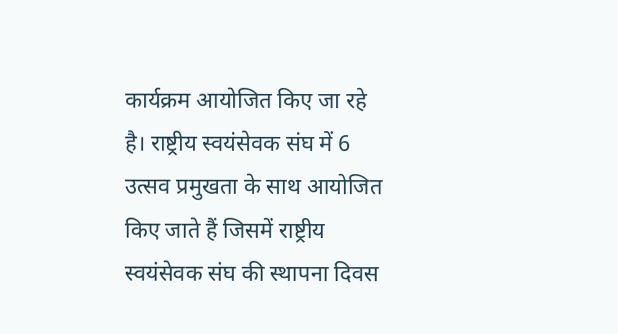कार्यक्रम आयोजित किए जा रहे है। राष्ट्रीय स्वयंसेवक संघ में 6 उत्सव प्रमुखता के साथ आयोजित किए जाते हैं जिसमें राष्ट्रीय स्वयंसेवक संघ की स्थापना दिवस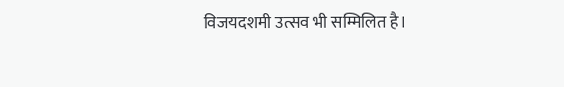विजयदशमी उत्सव भी सम्मिलित है।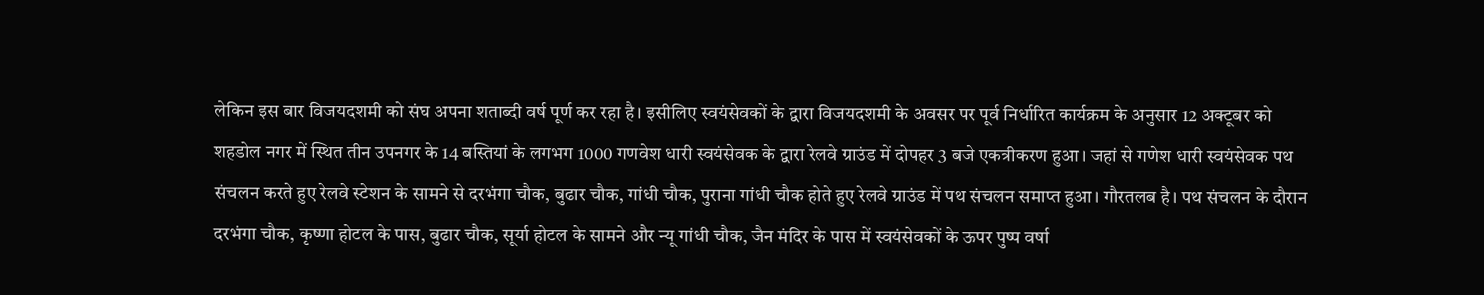लेकिन इस बार विजयदशमी को संघ अपना शताब्दी वर्ष पूर्ण कर रहा है। इसीलिए स्वयंसेवकों के द्वारा विजयदशमी के अवसर पर पूर्व निर्धारित कार्यक्रम के अनुसार 12 अक्टूबर को शहडोल नगर में स्थित तीन उपनगर के 14 बस्तियां के लगभग 1000 गणवेश धारी स्वयंसेवक के द्वारा रेलवे ग्राउंड में दोपहर 3 बजे एकत्रीकरण हुआ। जहां से गणेश धारी स्वयंसेवक पथ संचलन करते हुए रेलवे स्टेशन के सामने से दरभंगा चौक, बुढार चौक, गांधी चौक, पुराना गांधी चौक होते हुए रेलवे ग्राउंड में पथ संचलन समाप्त हुआ। गौरतलब है। पथ संचलन के दौरान दरभंगा चौक, कृष्णा होटल के पास, बुढार चौक, सूर्या होटल के सामने और न्यू गांधी चौक, जैन मंदिर के पास में स्वयंसेवकों के ऊपर पुष्प वर्षा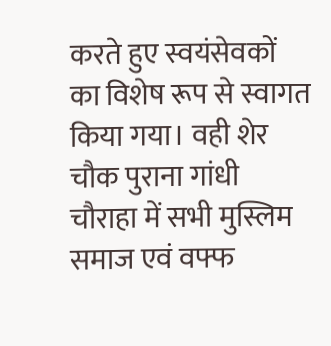करते हुए स्वयंसेवकों का विशेष रूप से स्वागत किया गया। वही शेर चौक पुराना गांधी चौराहा में सभी मुस्लिम समाज एवं वफ्फ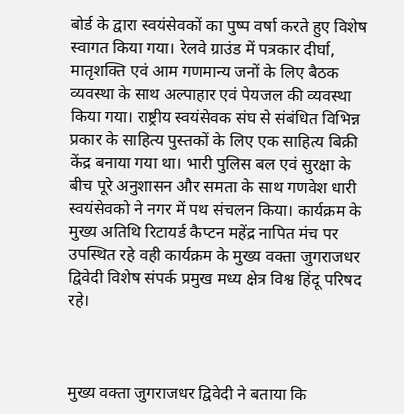बोर्ड के द्वारा स्वयंसेवकों का पुष्प वर्षा करते हुए विशेष स्वागत किया गया। रेलवे ग्राउंड में पत्रकार दीर्घा, मातृशक्ति एवं आम गणमान्य जनों के लिए बैठक व्यवस्था के साथ अल्पाहार एवं पेयजल की व्यवस्था किया गया। राष्ट्रीय स्वयंसेवक संघ से संबंधित विभिन्न प्रकार के साहित्य पुस्तकों के लिए एक साहित्य बिक्री केंद्र बनाया गया था। भारी पुलिस बल एवं सुरक्षा के बीच पूरे अनुशासन और समता के साथ गणवेश धारी स्वयंसेवको ने नगर में पथ संचलन किया। कार्यक्रम के मुख्य अतिथि रिटायर्ड कैप्टन महेंद्र नापित मंच पर उपस्थित रहे वही कार्यक्रम के मुख्य वक्ता जुगराजधर द्विवेदी विशेष संपर्क प्रमुख मध्य क्षेत्र विश्व हिंदू परिषद रहे।



मुख्य वक्ता जुगराजधर द्विवेदी ने बताया कि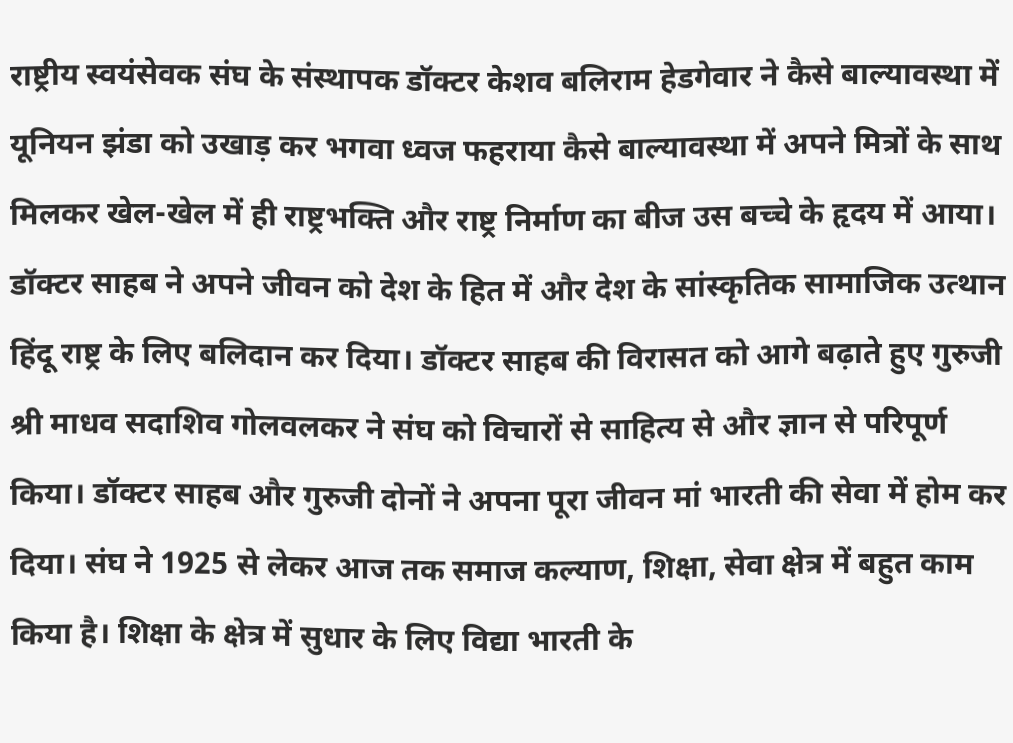राष्ट्रीय स्वयंसेवक संघ के संस्थापक डॉक्टर केशव बलिराम हेडगेवार ने कैसे बाल्यावस्था में यूनियन झंडा को उखाड़ कर भगवा ध्वज फहराया कैसे बाल्यावस्था में अपने मित्रों के साथ मिलकर खेल-खेल में ही राष्ट्रभक्ति और राष्ट्र निर्माण का बीज उस बच्चे के हृदय में आया। डॉक्टर साहब ने अपने जीवन को देश के हित में और देश के सांस्कृतिक सामाजिक उत्थान हिंदू राष्ट्र के लिए बलिदान कर दिया। डॉक्टर साहब की विरासत को आगे बढ़ाते हुए गुरुजी श्री माधव सदाशिव गोलवलकर ने संघ को विचारों से साहित्य से और ज्ञान से परिपूर्ण किया। डॉक्टर साहब और गुरुजी दोनों ने अपना पूरा जीवन मां भारती की सेवा में होम कर दिया। संघ ने 1925 से लेकर आज तक समाज कल्याण, शिक्षा, सेवा क्षेत्र में बहुत काम किया है। शिक्षा के क्षेत्र में सुधार के लिए विद्या भारती के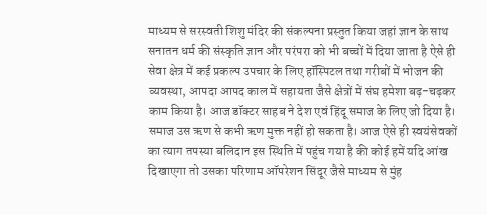माध्यम से सरस्वती शिशु मंदिर की संकल्पना प्रस्तुत किया जहां ज्ञान के साथ सनातन धर्म की संस्कृति ज्ञान और परंपरा को भी बच्चों में दिया जाता है ऐसे ही सेवा क्षेत्र में कई प्रकल्प उपचार के लिए हॉस्पिटल तथा गरीबों में भोजन की व्यवस्था, आपदा आपद काल में सहायता जैसे क्षेत्रों में संघ हमेशा बढ़-चढ़कर काम किया है। आज डॉक्टर साहब ने देश एवं हिंदू समाज के लिए जो दिया है। समाज उस ऋण से कभी ऋण मुक्त नहीं हो सकता है। आज ऐसे ही स्वयंसेवकों का त्याग तपस्या बलिदान इस स्थिति में पहुंच गया है की कोई हमें यदि आंख दिखाएगा तो उसका परिणाम ऑपरेशन सिंदूर जैसे माध्यम से मुंह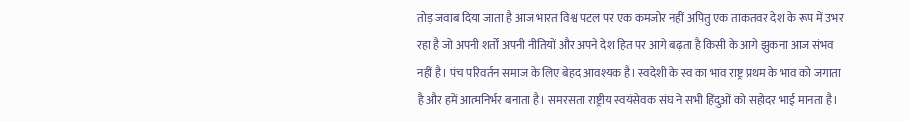तोड़ जवाब दिया जाता है आज भारत विश्व पटल पर एक कमजोर नहीं अपितु एक ताकतवर देश के रूप में उभर रहा है जो अपनी शर्तों अपनी नीतियों और अपने देश हित पर आगे बढ़ता है किसी के आगे झुकना आज संभव नहीं है। पंच परिवर्तन समाज के लिए बेहद आवश्यक है। स्वदेशी के स्व का भाव राष्ट्र प्रथम के भाव को जगाता है और हमें आत्मनिर्भर बनाता है। समरसता राष्ट्रीय स्वयंसेवक संघ ने सभी हिंदुओं को सहोदर भाई मानता है।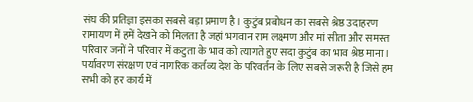संघ की प्रतिज्ञा इसका सबसे बड़ा प्रमाण है। कुटुंब प्रबोधन का सबसे श्रेष्ठ उदाहरण रामायण में हमें देखने को मिलता है जहां भगवान राम लक्ष्मण और मां सीता और समस्त परिवार जनों ने परिवार में कटुता के भाव को त्यागते हुए सदा कुटुंब का भाव श्रेष्ठ माना। पर्यावरण संरक्षण एवं नागरिक कर्तव्य देश के परिवर्तन के लिए सबसे जरूरी है जिसे हम सभी को हर कार्य में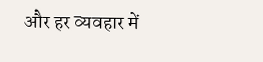और हर व्यवहार में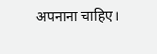अपनाना चाहिए।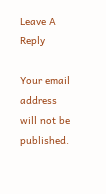Leave A Reply

Your email address will not be published.